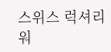스위스 럭셔리 워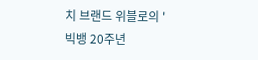치 브랜드 위블로의 '빅뱅 20주년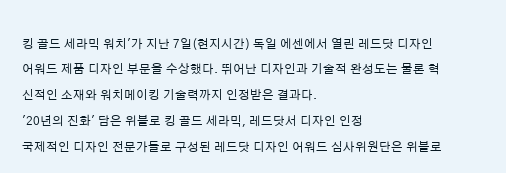킹 골드 세라믹 워치'가 지난 7일(현지시간) 독일 에센에서 열린 레드닷 디자인 어워드 제품 디자인 부문을 수상했다. 뛰어난 디자인과 기술적 완성도는 물론 혁신적인 소재와 워치메이킹 기술력까지 인정받은 결과다.
'20년의 진화' 담은 위블로 킹 골드 세라믹, 레드닷서 디자인 인정
국제적인 디자인 전문가들로 구성된 레드닷 디자인 어워드 심사위원단은 위블로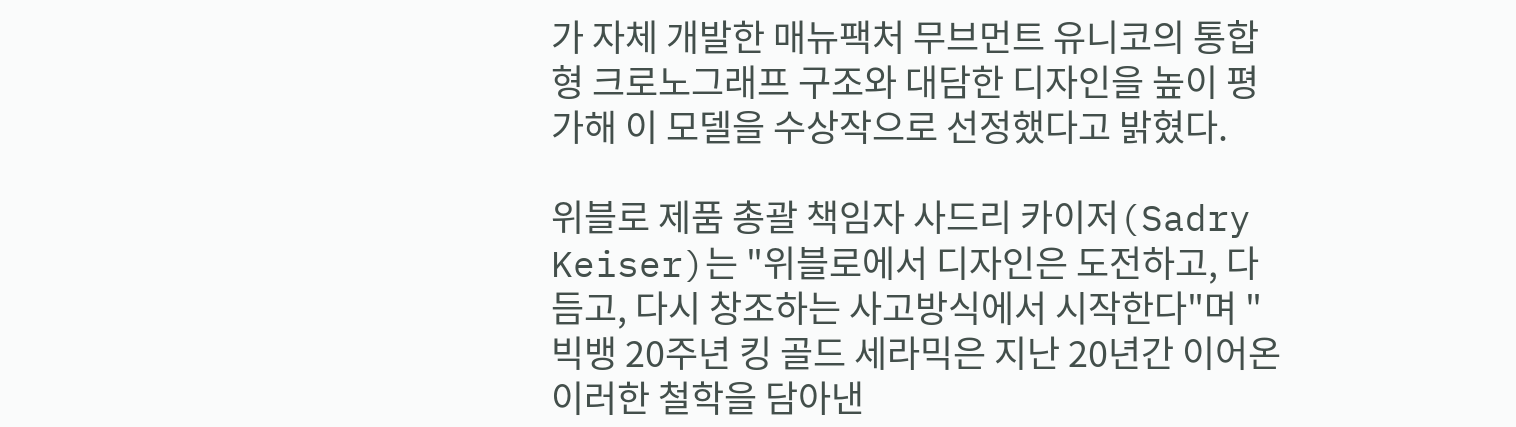가 자체 개발한 매뉴팩처 무브먼트 유니코의 통합형 크로노그래프 구조와 대담한 디자인을 높이 평가해 이 모델을 수상작으로 선정했다고 밝혔다.

위블로 제품 총괄 책임자 사드리 카이저(Sadry Keiser)는 "위블로에서 디자인은 도전하고, 다듬고, 다시 창조하는 사고방식에서 시작한다"며 "빅뱅 20주년 킹 골드 세라믹은 지난 20년간 이어온 이러한 철학을 담아낸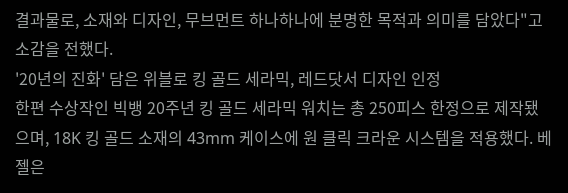결과물로, 소재와 디자인, 무브먼트 하나하나에 분명한 목적과 의미를 담았다"고 소감을 전했다.
'20년의 진화' 담은 위블로 킹 골드 세라믹, 레드닷서 디자인 인정
한편 수상작인 빅뱅 20주년 킹 골드 세라믹 워치는 총 250피스 한정으로 제작됐으며, 18K 킹 골드 소재의 43mm 케이스에 원 클릭 크라운 시스템을 적용했다. 베젤은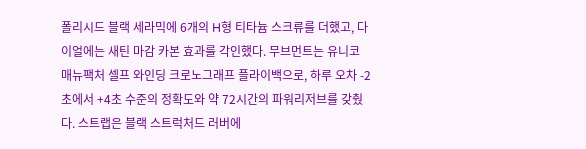폴리시드 블랙 세라믹에 6개의 H형 티타늄 스크류를 더했고, 다이얼에는 새틴 마감 카본 효과를 각인했다. 무브먼트는 유니코 매뉴팩처 셀프 와인딩 크로노그래프 플라이백으로, 하루 오차 -2초에서 +4초 수준의 정확도와 약 72시간의 파워리저브를 갖췄다. 스트랩은 블랙 스트럭처드 러버에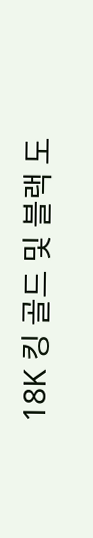18K 킹 골드 및 블랙 도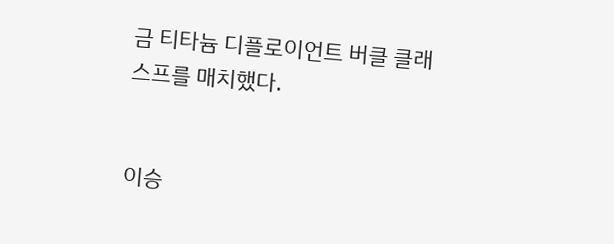금 티타늄 디플로이언트 버클 클래스프를 매치했다.


이승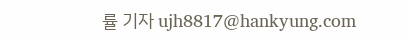률 기자 ujh8817@hankyung.com